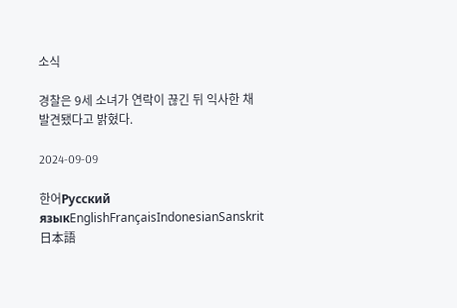소식

경찰은 9세 소녀가 연락이 끊긴 뒤 익사한 채 발견됐다고 밝혔다.

2024-09-09

한어Русский языкEnglishFrançaisIndonesianSanskrit日本語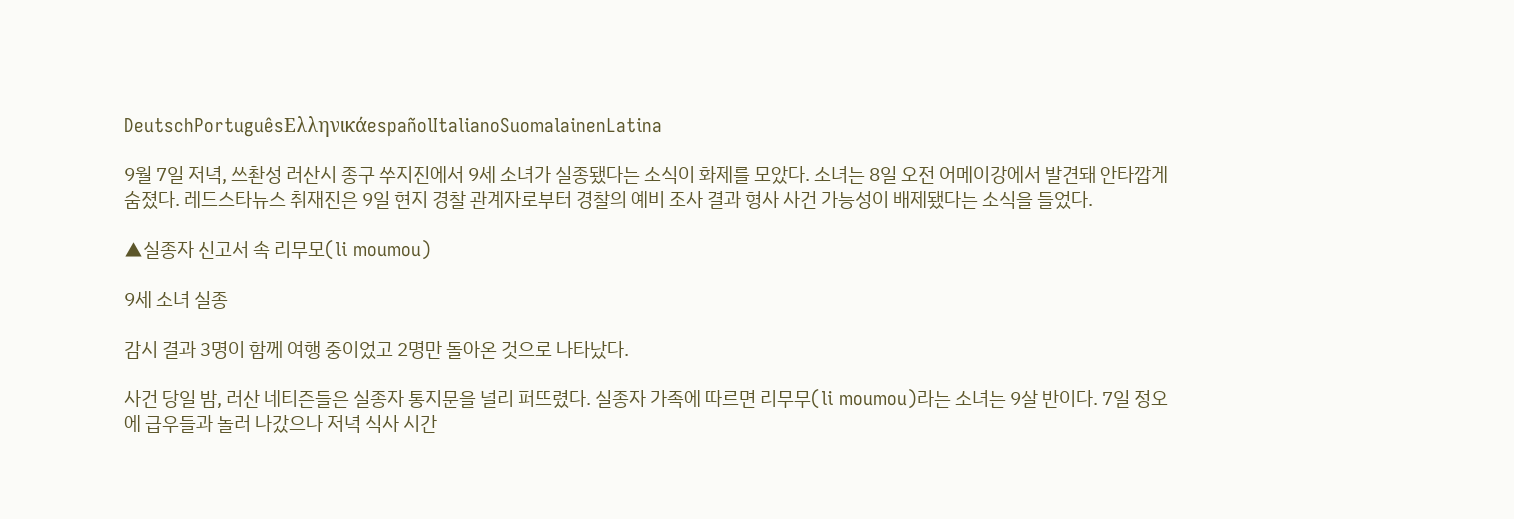DeutschPortuguêsΕλληνικάespañolItalianoSuomalainenLatina

9월 7일 저녁, 쓰촨성 러산시 종구 쑤지진에서 9세 소녀가 실종됐다는 소식이 화제를 모았다. 소녀는 8일 오전 어메이강에서 발견돼 안타깝게 숨졌다. 레드스타뉴스 취재진은 9일 현지 경찰 관계자로부터 경찰의 예비 조사 결과 형사 사건 가능성이 배제됐다는 소식을 들었다.

▲실종자 신고서 속 리무모(li moumou)

9세 소녀 실종

감시 결과 3명이 함께 여행 중이었고 2명만 돌아온 것으로 나타났다.

사건 당일 밤, 러산 네티즌들은 실종자 통지문을 널리 퍼뜨렸다. 실종자 가족에 따르면 리무무(li moumou)라는 소녀는 9살 반이다. 7일 정오에 급우들과 놀러 나갔으나 저녁 식사 시간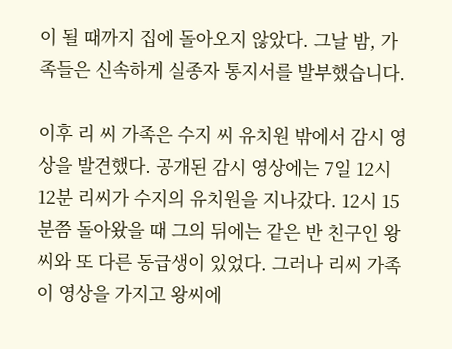이 될 때까지 집에 돌아오지 않았다. 그날 밤, 가족들은 신속하게 실종자 통지서를 발부했습니다.

이후 리 씨 가족은 수지 씨 유치원 밖에서 감시 영상을 발견했다. 공개된 감시 영상에는 7일 12시 12분 리씨가 수지의 유치원을 지나갔다. 12시 15분쯤 돌아왔을 때 그의 뒤에는 같은 반 친구인 왕씨와 또 다른 동급생이 있었다. 그러나 리씨 가족이 영상을 가지고 왕씨에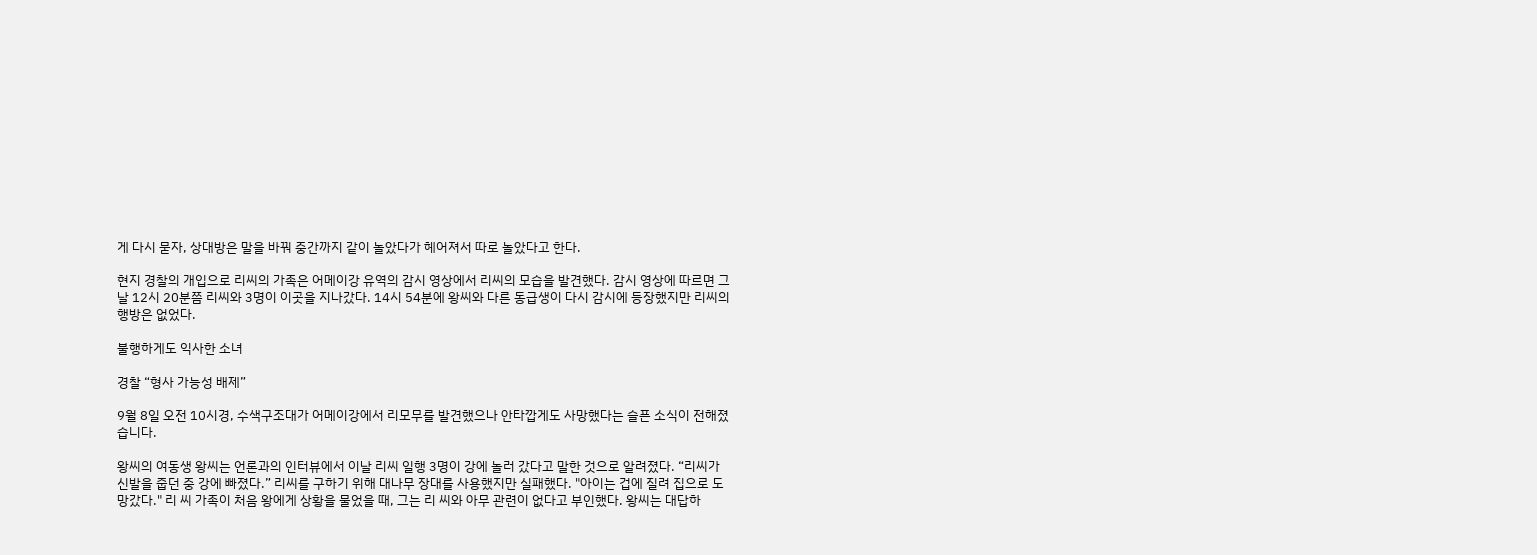게 다시 묻자, 상대방은 말을 바꿔 중간까지 같이 놀았다가 헤어져서 따로 놀았다고 한다.

현지 경찰의 개입으로 리씨의 가족은 어메이강 유역의 감시 영상에서 리씨의 모습을 발견했다. 감시 영상에 따르면 그날 12시 20분쯤 리씨와 3명이 이곳을 지나갔다. 14시 54분에 왕씨와 다른 동급생이 다시 감시에 등장했지만 리씨의 행방은 없었다.

불행하게도 익사한 소녀

경찰 “형사 가능성 배제”

9월 8일 오전 10시경, 수색구조대가 어메이강에서 리모무를 발견했으나 안타깝게도 사망했다는 슬픈 소식이 전해졌습니다.

왕씨의 여동생 왕씨는 언론과의 인터뷰에서 이날 리씨 일행 3명이 강에 놀러 갔다고 말한 것으로 알려졌다. “리씨가 신발을 줍던 중 강에 빠졌다.” 리씨를 구하기 위해 대나무 장대를 사용했지만 실패했다. "아이는 겁에 질려 집으로 도망갔다." 리 씨 가족이 처음 왕에게 상황을 물었을 때, 그는 리 씨와 아무 관련이 없다고 부인했다. 왕씨는 대답하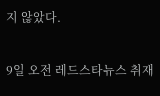지 않았다.

9일 오전 레드스타뉴스 취재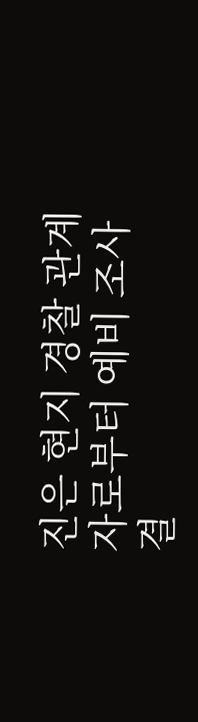진은 현지 경찰 관계자로부터 예비 조사 결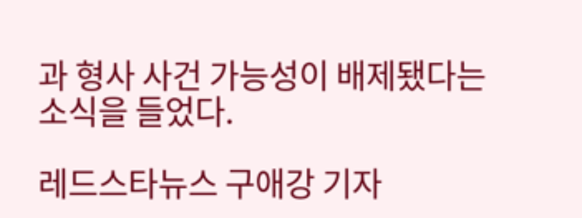과 형사 사건 가능성이 배제됐다는 소식을 들었다.

레드스타뉴스 구애강 기자